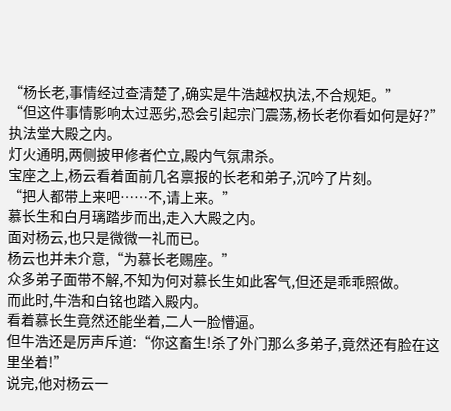“杨长老,事情经过查清楚了,确实是牛浩越权执法,不合规矩。”
“但这件事情影响太过恶劣,恐会引起宗门震荡,杨长老你看如何是好?”
执法堂大殿之内。
灯火通明,两侧披甲修者伫立,殿内气氛肃杀。
宝座之上,杨云看着面前几名禀报的长老和弟子,沉吟了片刻。
“把人都带上来吧……不,请上来。”
慕长生和白月璃踏步而出,走入大殿之内。
面对杨云,也只是微微一礼而已。
杨云也并未介意,“为慕长老赐座。”
众多弟子面带不解,不知为何对慕长生如此客气,但还是乖乖照做。
而此时,牛浩和白铭也踏入殿内。
看着慕长生竟然还能坐着,二人一脸懵逼。
但牛浩还是厉声斥道:“你这畜生!杀了外门那么多弟子,竟然还有脸在这里坐着!”
说完,他对杨云一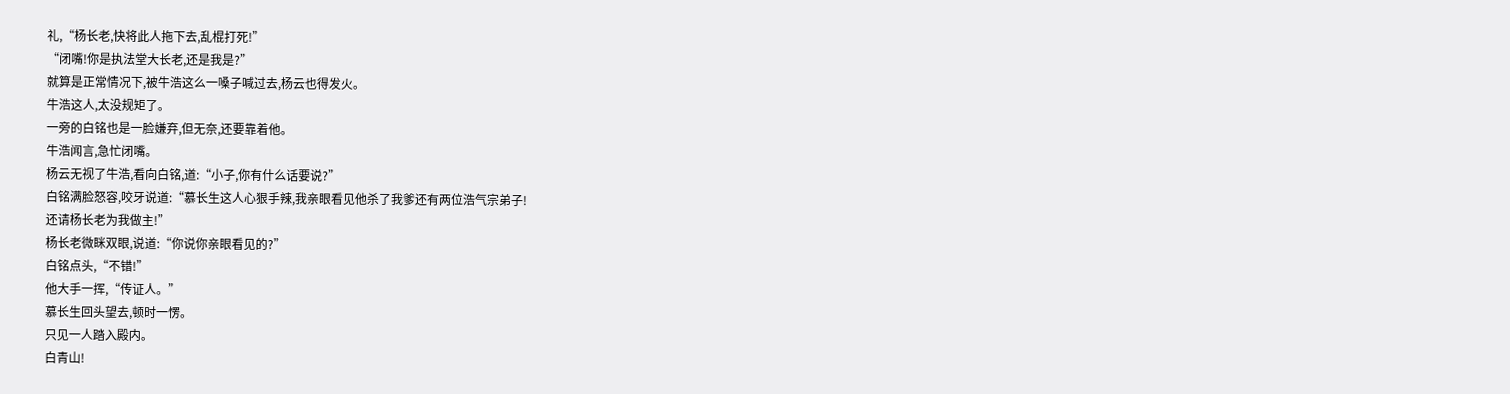礼,“杨长老,快将此人拖下去,乱棍打死!”
“闭嘴!你是执法堂大长老,还是我是?”
就算是正常情况下,被牛浩这么一嗓子喊过去,杨云也得发火。
牛浩这人,太没规矩了。
一旁的白铭也是一脸嫌弃,但无奈,还要靠着他。
牛浩闻言,急忙闭嘴。
杨云无视了牛浩,看向白铭,道:“小子,你有什么话要说?”
白铭满脸怒容,咬牙说道:“慕长生这人心狠手辣,我亲眼看见他杀了我爹还有两位浩气宗弟子!
还请杨长老为我做主!”
杨长老微眯双眼,说道:“你说你亲眼看见的?”
白铭点头,“不错!”
他大手一挥,“传证人。”
慕长生回头望去,顿时一愣。
只见一人踏入殿内。
白青山!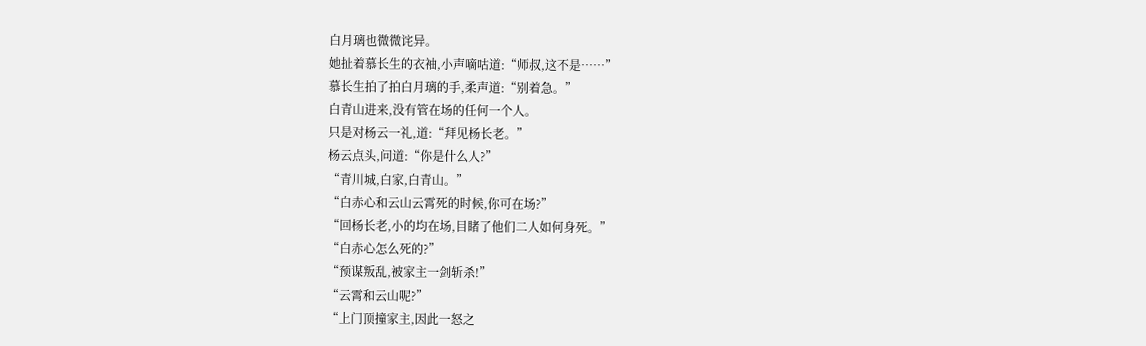白月璃也微微诧异。
她扯着慕长生的衣袖,小声嘀咕道:“师叔,这不是……”
慕长生拍了拍白月璃的手,柔声道:“别着急。”
白青山进来,没有管在场的任何一个人。
只是对杨云一礼,道:“拜见杨长老。”
杨云点头,问道:“你是什么人?”
“青川城,白家,白青山。”
“白赤心和云山云霄死的时候,你可在场?”
“回杨长老,小的均在场,目睹了他们二人如何身死。”
“白赤心怎么死的?”
“预谋叛乱,被家主一剑斩杀!”
“云霄和云山呢?”
“上门顶撞家主,因此一怒之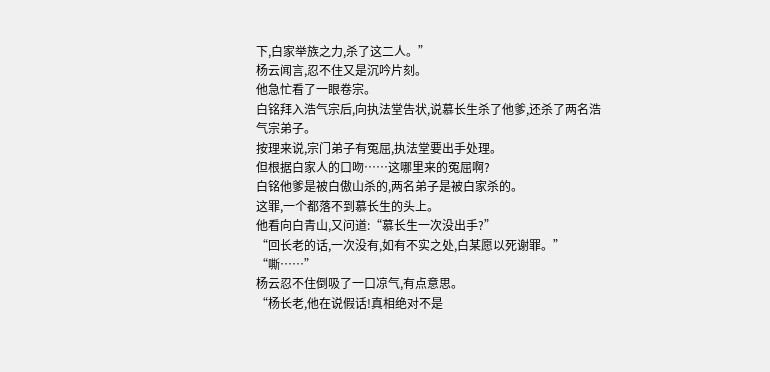下,白家举族之力,杀了这二人。”
杨云闻言,忍不住又是沉吟片刻。
他急忙看了一眼卷宗。
白铭拜入浩气宗后,向执法堂告状,说慕长生杀了他爹,还杀了两名浩气宗弟子。
按理来说,宗门弟子有冤屈,执法堂要出手处理。
但根据白家人的口吻……这哪里来的冤屈啊?
白铭他爹是被白傲山杀的,两名弟子是被白家杀的。
这罪,一个都落不到慕长生的头上。
他看向白青山,又问道:“慕长生一次没出手?”
“回长老的话,一次没有,如有不实之处,白某愿以死谢罪。”
“嘶……”
杨云忍不住倒吸了一口凉气,有点意思。
“杨长老,他在说假话!真相绝对不是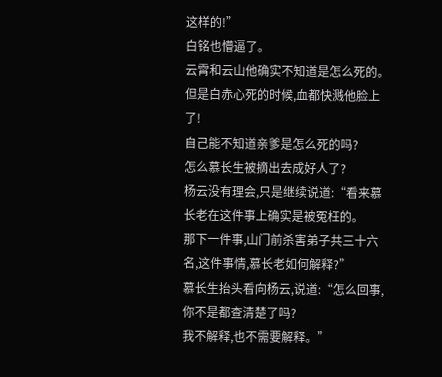这样的!”
白铭也懵逼了。
云霄和云山他确实不知道是怎么死的。
但是白赤心死的时候,血都快溅他脸上了!
自己能不知道亲爹是怎么死的吗?
怎么慕长生被摘出去成好人了?
杨云没有理会,只是继续说道:“看来慕长老在这件事上确实是被冤枉的。
那下一件事,山门前杀害弟子共三十六名,这件事情,慕长老如何解释?”
慕长生抬头看向杨云,说道:“怎么回事,你不是都查清楚了吗?
我不解释,也不需要解释。”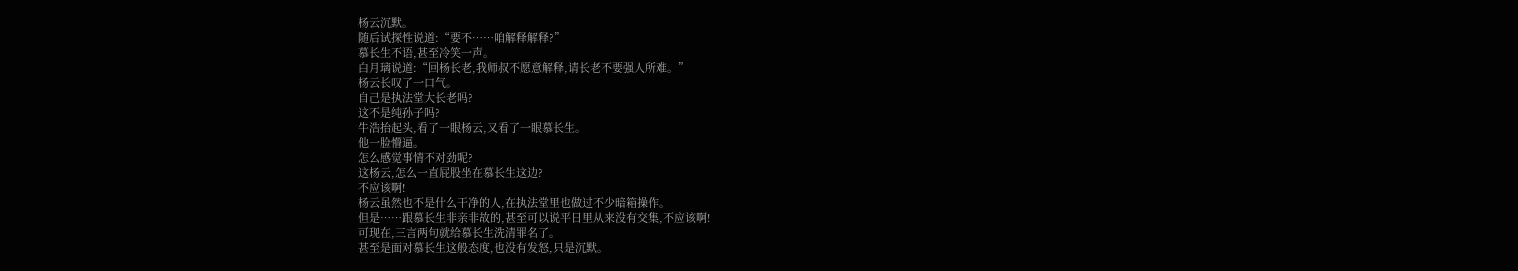杨云沉默。
随后试探性说道:“要不……咱解释解释?”
慕长生不语,甚至冷笑一声。
白月璃说道:“回杨长老,我师叔不愿意解释,请长老不要强人所难。”
杨云长叹了一口气。
自己是执法堂大长老吗?
这不是纯孙子吗?
牛浩抬起头,看了一眼杨云,又看了一眼慕长生。
他一脸懵逼。
怎么感觉事情不对劲呢?
这杨云,怎么一直屁股坐在慕长生这边?
不应该啊!
杨云虽然也不是什么干净的人,在执法堂里也做过不少暗箱操作。
但是……跟慕长生非亲非故的,甚至可以说平日里从来没有交集,不应该啊!
可现在,三言两句就给慕长生洗清罪名了。
甚至是面对慕长生这般态度,也没有发怒,只是沉默。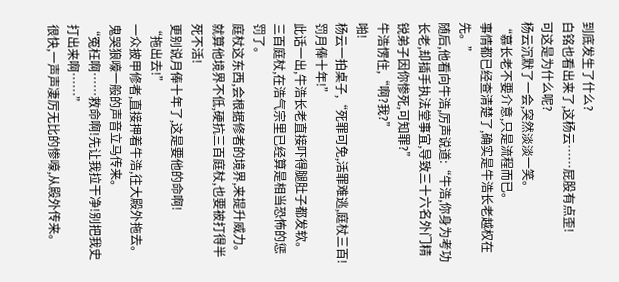到底发生了什么?
白铭也看出来了,这杨云……屁股有点歪!
可这是为什么呢?
杨云沉默了一会,突然淡淡一笑。
“慕长老不要介意,只是流程而已。
事情都已经查清楚了,确实是牛浩长老越权在先。”
随后,他看向牛浩,厉声说道:“牛浩,你身为考功长老,却插手执法堂事宜,导致三十六名外门精锐弟子因你惨死,可知罪?”
牛浩愣住,“啊?我?”
啪!
杨云一拍桌子,“死罪可免,活罪难逃,庭杖三百!罚月俸十年!”
此话一出,牛浩长老直接吓得腿肚子都发软。
三百庭杖,在浩气宗里已经算是相当恐怖的惩罚了。
庭杖这东西,会根据修者的境界,来提升威力。
就算他境界不低,硬抗三百庭杖,也要被打得半死不活!
更别说月俸十年了,这是要他的命啊!
“拖出去!”
一众披甲修者,直接押着牛浩,往大殿外拖去。
鬼哭狼嚎一般的声音立马传来。
“冤枉啊……救命啊!先让我拉干净!别把我史打出来啊……”
很快,一声声凄厉无比的惨嚎,从殿外传来。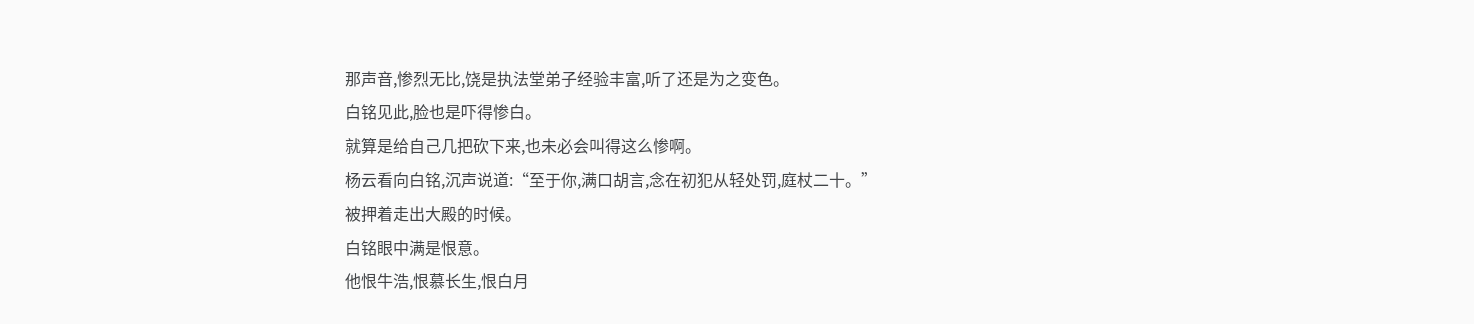那声音,惨烈无比,饶是执法堂弟子经验丰富,听了还是为之变色。
白铭见此,脸也是吓得惨白。
就算是给自己几把砍下来,也未必会叫得这么惨啊。
杨云看向白铭,沉声说道:“至于你,满口胡言,念在初犯从轻处罚,庭杖二十。”
被押着走出大殿的时候。
白铭眼中满是恨意。
他恨牛浩,恨慕长生,恨白月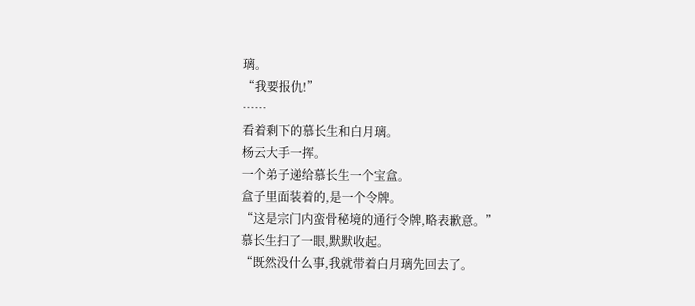璃。
“我要报仇!”
……
看着剩下的慕长生和白月璃。
杨云大手一挥。
一个弟子递给慕长生一个宝盒。
盒子里面装着的,是一个令牌。
“这是宗门内蛮骨秘境的通行令牌,略表歉意。”
慕长生扫了一眼,默默收起。
“既然没什么事,我就带着白月璃先回去了。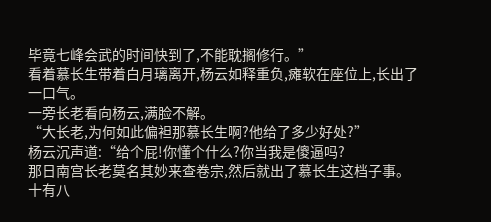毕竟七峰会武的时间快到了,不能耽搁修行。”
看着慕长生带着白月璃离开,杨云如释重负,瘫软在座位上,长出了一口气。
一旁长老看向杨云,满脸不解。
“大长老,为何如此偏袒那慕长生啊?他给了多少好处?”
杨云沉声道:“给个屁!你懂个什么?你当我是傻逼吗?
那日南宫长老莫名其妙来查卷宗,然后就出了慕长生这档子事。
十有八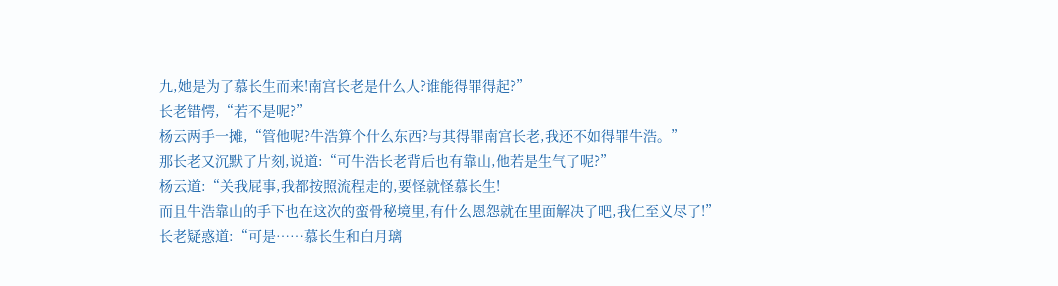九,她是为了慕长生而来!南宫长老是什么人?谁能得罪得起?”
长老错愕,“若不是呢?”
杨云两手一摊,“管他呢?牛浩算个什么东西?与其得罪南宫长老,我还不如得罪牛浩。”
那长老又沉默了片刻,说道:“可牛浩长老背后也有靠山,他若是生气了呢?”
杨云道:“关我屁事,我都按照流程走的,要怪就怪慕长生!
而且牛浩靠山的手下也在这次的蛮骨秘境里,有什么恩怨就在里面解决了吧,我仁至义尽了!”
长老疑惑道:“可是……慕长生和白月璃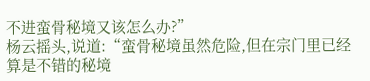不进蛮骨秘境又该怎么办?”
杨云摇头,说道:“蛮骨秘境虽然危险,但在宗门里已经算是不错的秘境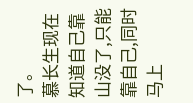了。
慕长生现在知道自己靠山没了,只能靠自己,同时马上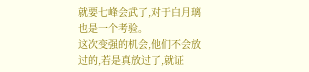就要七峰会武了,对于白月璃也是一个考验。
这次变强的机会,他们不会放过的,若是真放过了,就证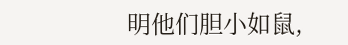明他们胆小如鼠,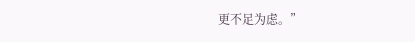更不足为虑。”